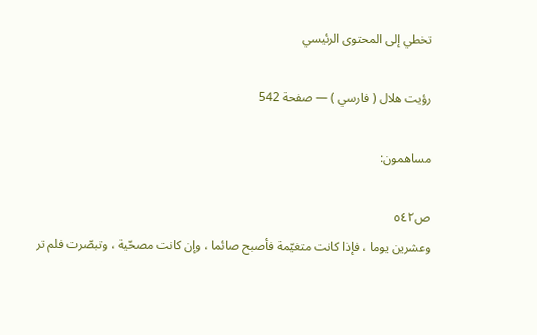تخطي إلى المحتوى الرئيسي

رؤيت هلال ( فارسي ) — صفحة 542

مساهمون:

ص٥٤٢
وعشرين يوما ، فإذا كانت متغيّمة فأصبح صائما ، وإن كانت مصحّية ، وتبصّرت فلم تر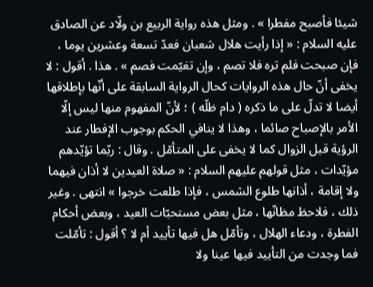شيئا فأصبح مفطرا » . ومثل هذه رواية الربيع بن ولّاد عن الصادق عليه السلام : « إذا رأيت هلال شعبان فعدّ تسعة وعشرين يوما ، فإن صبحت فلم تره فلا تصم ، وإن تغيّمت فصم » . هذا . أقول : لا يخفى أنّ حال هذه الروايات كحال الرواية السابقة على أنّها بإطلاقها أيضا لا تدلّ على ما ذكره ( دام ظلّه ) ؛ لأنّ المفهوم منها ليس إلّا الأمر بالإصباح صائما ، وهذا لا ينافي الحكم بوجوب الإفطار عند الرؤية قبل الزوال كما لا يخفى على المتأمّل . وقال : ربّما تؤيّدهم مؤيّدات ، مثل قولهم عليهم السلام : « صلاة العيدين لا أذان فيهما ولا إقامة ، أذانها طلوع الشمس ، فإذا طلعت خرجوا » انتهى . وغير ذلك ، فلاحظ مظانّها ، مثل بعض مستحبّات العيد ، وبعض أحكام الفطرة ، ودعاء الهلال ، وتأمّل هل فيها تأييد أم لا ؟ أقول : تأمّلت فما وجدت من التأييد فيها عينا ولا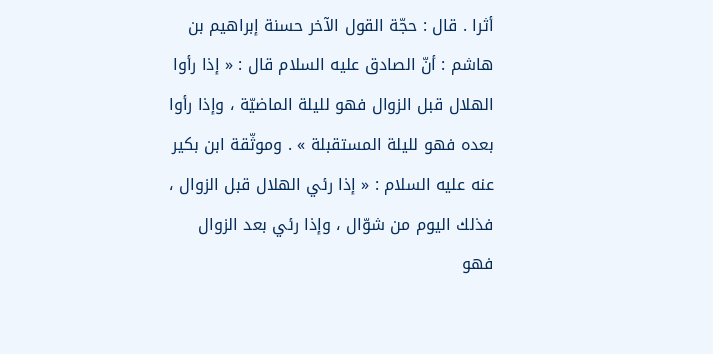أثرا . قال : حجّة القول الآخر حسنة إبراهيم بن هاشم : أنّ الصادق عليه السلام قال : « إذا رأوا الهلال قبل الزوال فهو لليلة الماضيّة ، وإذا رأوا بعده فهو لليلة المستقبلة » . وموثّقة ابن بكير عنه عليه السلام : « إذا رئي الهلال قبل الزوال ، فذلك اليوم من شوّال ، وإذا رئي بعد الزوال فهو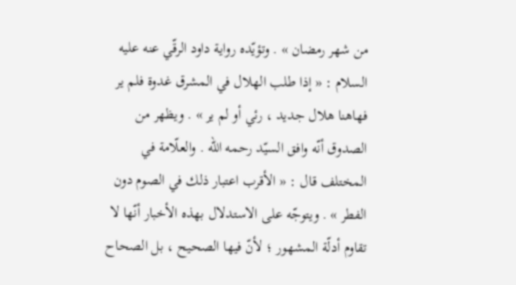من شهر رمضان » . وتؤيّده رواية داود الرقّي عنه عليه السلام : « إذا طلب الهلال في المشرق غدوة فلم ير فهاهنا هلال جديد ، رئي أو لم ير » . ويظهر من الصدوق أنّه وافق السيّد رحمه اللّه . والعلّامة في المختلف قال : « الأقرب اعتبار ذلك في الصوم دون الفطر » . ويتوجّه على الاستدلال بهذه الأخبار أنّها لا تقاوم أدلّة المشهور ؛ لأنّ فيها الصحيح ، بل الصحاح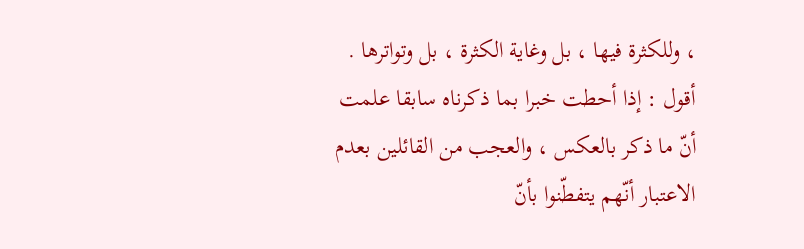، وللكثرة فيها ، بل وغاية الكثرة ، بل وتواترها . أقول : إذا أحطت خبرا بما ذكرناه سابقا علمت أنّ ما ذكر بالعكس ، والعجب من القائلين بعدم الاعتبار أنّهم يتفطّنوا بأنّ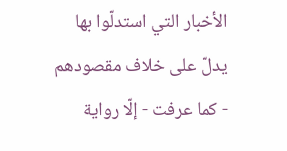الأخبار التي استدلّوا بها يدلّ على خلاف مقصودهم - كما عرفت - إلّا رواية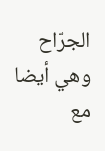الجرّاح وهي أيضا مع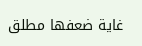غاية ضعفها مطلق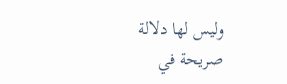وليس لها دلالة صريحة في